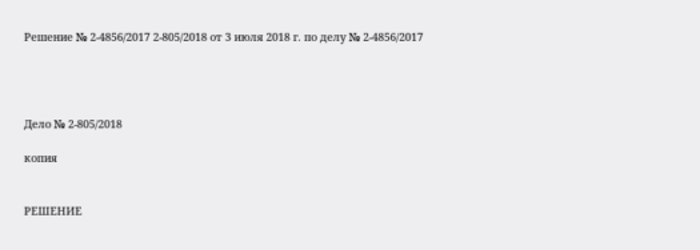Решение № 2-4856/2017 2-805/2018 от 3 июля 2018 г. по делу № 2-4856/2017




Дело № 2-805/2018

копия


РЕШЕНИЕ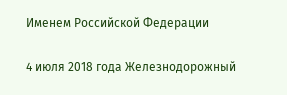Именем Российской Федерации

4 июля 2018 года Железнодорожный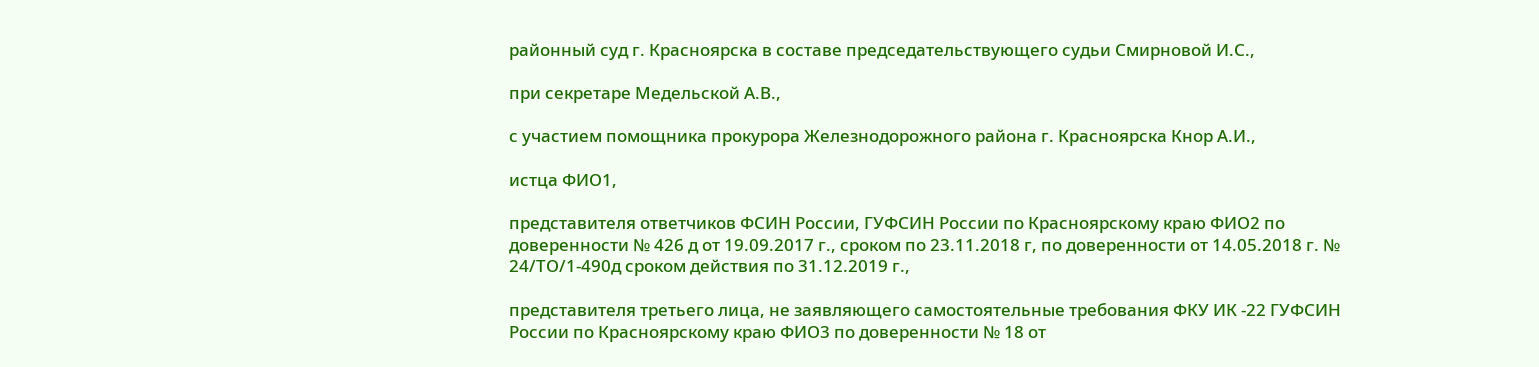районный суд г. Красноярска в составе председательствующего судьи Смирновой И.С.,

при секретаре Медельской А.В.,

с участием помощника прокурора Железнодорожного района г. Красноярска Кнор А.И.,

истца ФИО1,

представителя ответчиков ФСИН России, ГУФСИН России по Красноярскому краю ФИО2 по доверенности № 426 д от 19.09.2017 г., сроком по 23.11.2018 г, по доверенности от 14.05.2018 г. № 24/ТО/1-490д сроком действия по 31.12.2019 г.,

представителя третьего лица, не заявляющего самостоятельные требования ФКУ ИК -22 ГУФСИН России по Красноярскому краю ФИО3 по доверенности № 18 от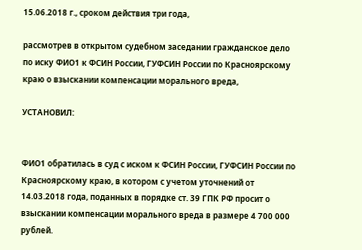15.06.2018 г., сроком действия три года,

рассмотрев в открытом судебном заседании гражданское дело по иску ФИО1 к ФСИН России, ГУФСИН России по Красноярскому краю о взыскании компенсации морального вреда,

УСТАНОВИЛ:


ФИО1 обратилась в суд с иском к ФСИН России, ГУФСИН России по Красноярскому краю, в котором с учетом уточнений от 14.03.2018 года, поданных в порядке ст. 39 ГПК РФ просит о взыскании компенсации морального вреда в размере 4 700 000 рублей.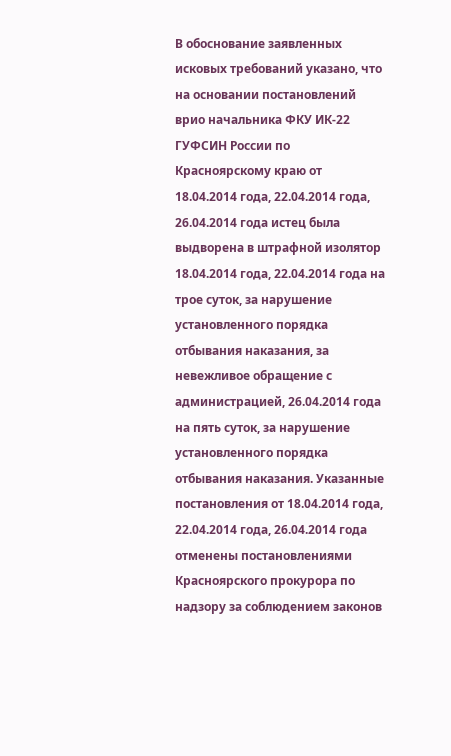В обоснование заявленных исковых требований указано, что на основании постановлений врио начальника ФКУ ИК-22 ГУФСИН России по Красноярскому краю от 18.04.2014 года, 22.04.2014 года, 26.04.2014 года истец была выдворена в штрафной изолятор 18.04.2014 года, 22.04.2014 года на трое суток, за нарушение установленного порядка отбывания наказания, за невежливое обращение с администрацией, 26.04.2014 года на пять суток, за нарушение установленного порядка отбывания наказания. Указанные постановления от 18.04.2014 года, 22.04.2014 года, 26.04.2014 года отменены постановлениями Красноярского прокурора по надзору за соблюдением законов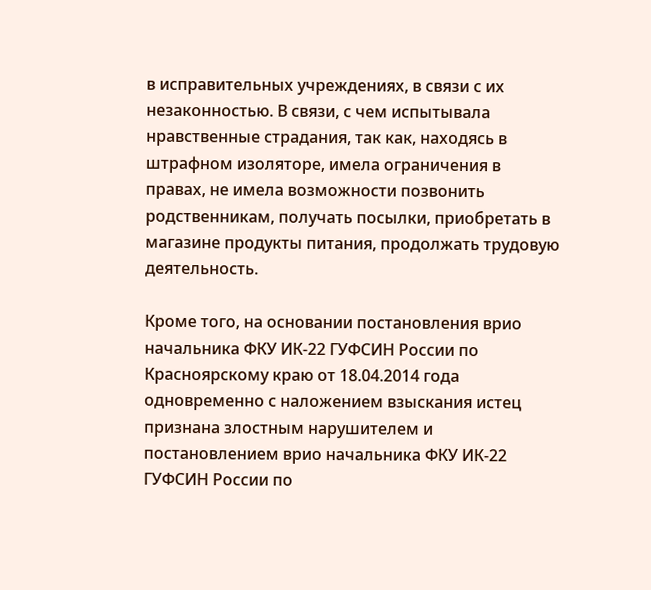в исправительных учреждениях, в связи с их незаконностью. В связи, с чем испытывала нравственные страдания, так как, находясь в штрафном изоляторе, имела ограничения в правах, не имела возможности позвонить родственникам, получать посылки, приобретать в магазине продукты питания, продолжать трудовую деятельность.

Кроме того, на основании постановления врио начальника ФКУ ИК-22 ГУФСИН России по Красноярскому краю от 18.04.2014 года одновременно с наложением взыскания истец признана злостным нарушителем и постановлением врио начальника ФКУ ИК-22 ГУФСИН России по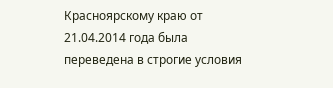Красноярскому краю от 21.04.2014 года была переведена в строгие условия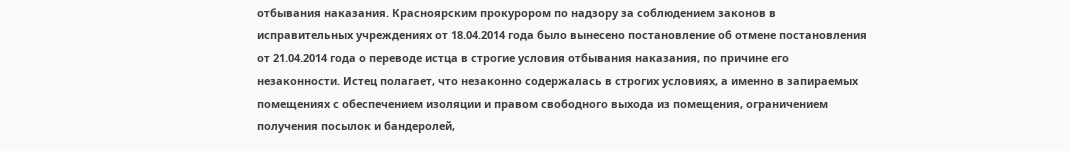отбывания наказания. Красноярским прокурором по надзору за соблюдением законов в исправительных учреждениях от 18.04.2014 года было вынесено постановление об отмене постановления от 21.04.2014 года о переводе истца в строгие условия отбывания наказания, по причине его незаконности. Истец полагает, что незаконно содержалась в строгих условиях, а именно в запираемых помещениях с обеспечением изоляции и правом свободного выхода из помещения, ограничением получения посылок и бандеролей,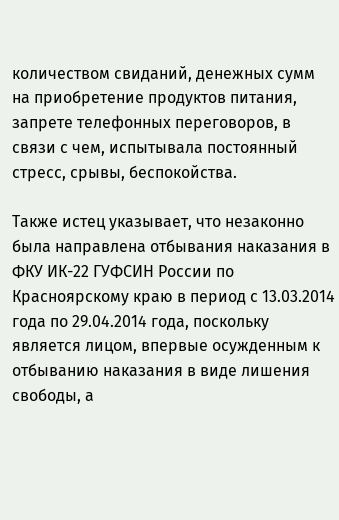количеством свиданий, денежных сумм на приобретение продуктов питания, запрете телефонных переговоров, в связи с чем, испытывала постоянный стресс, срывы, беспокойства.

Также истец указывает, что незаконно была направлена отбывания наказания в ФКУ ИК-22 ГУФСИН России по Красноярскому краю в период с 13.03.2014 года по 29.04.2014 года, поскольку является лицом, впервые осужденным к отбыванию наказания в виде лишения свободы, а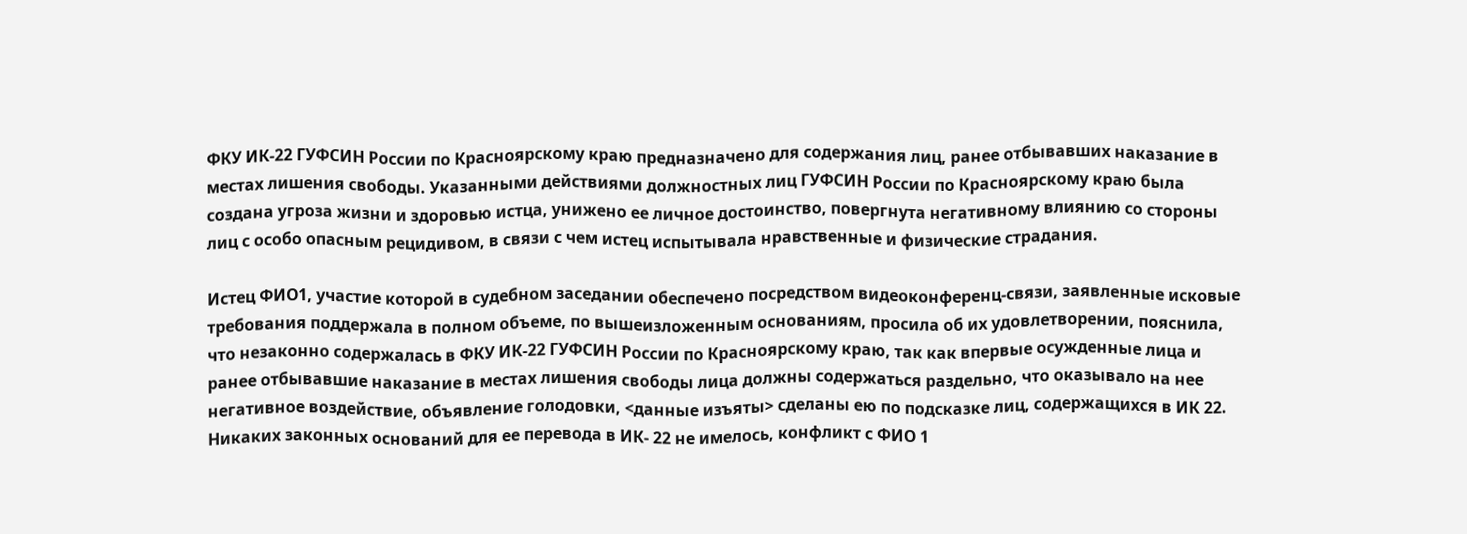ФКУ ИК-22 ГУФСИН России по Красноярскому краю предназначено для содержания лиц, ранее отбывавших наказание в местах лишения свободы. Указанными действиями должностных лиц ГУФСИН России по Красноярскому краю была создана угроза жизни и здоровью истца, унижено ее личное достоинство, повергнута негативному влиянию со стороны лиц с особо опасным рецидивом, в связи с чем истец испытывала нравственные и физические страдания.

Истец ФИО1, участие которой в судебном заседании обеспечено посредством видеоконференц-связи, заявленные исковые требования поддержала в полном объеме, по вышеизложенным основаниям, просила об их удовлетворении, пояснила, что незаконно содержалась в ФКУ ИК-22 ГУФСИН России по Красноярскому краю, так как впервые осужденные лица и ранее отбывавшие наказание в местах лишения свободы лица должны содержаться раздельно, что оказывало на нее негативное воздействие, объявление голодовки, <данные изъяты> сделаны ею по подсказке лиц, содержащихся в ИК 22. Никаких законных оснований для ее перевода в ИК- 22 не имелось, конфликт с ФИО 1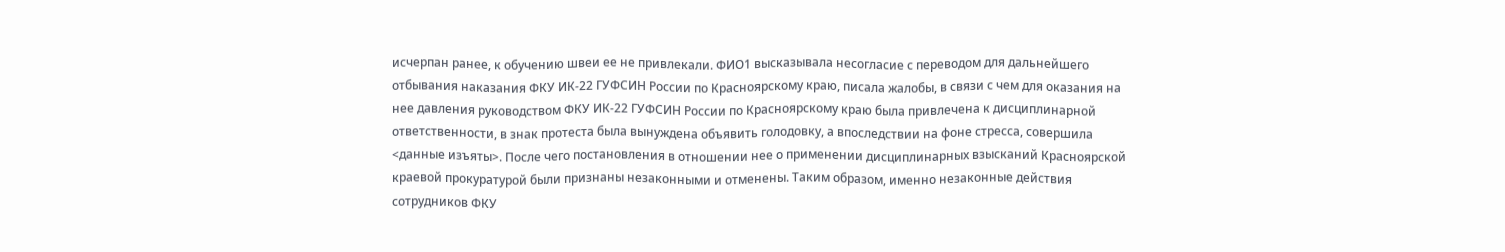исчерпан ранее, к обучению швеи ее не привлекали. ФИО1 высказывала несогласие с переводом для дальнейшего отбывания наказания ФКУ ИК-22 ГУФСИН России по Красноярскому краю, писала жалобы, в связи с чем для оказания на нее давления руководством ФКУ ИК-22 ГУФСИН России по Красноярскому краю была привлечена к дисциплинарной ответственности, в знак протеста была вынуждена объявить голодовку, а впоследствии на фоне стресса, совершила <данные изъяты>. После чего постановления в отношении нее о применении дисциплинарных взысканий Красноярской краевой прокуратурой были признаны незаконными и отменены. Таким образом, именно незаконные действия сотрудников ФКУ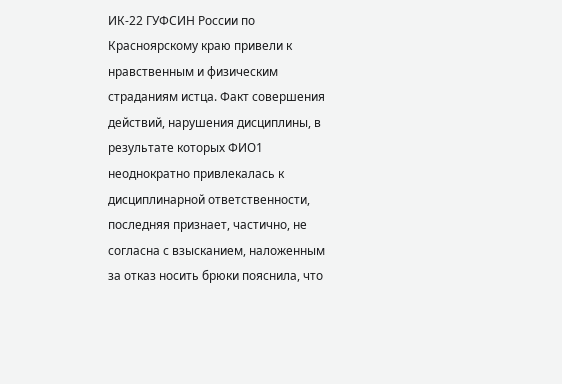ИК-22 ГУФСИН России по Красноярскому краю привели к нравственным и физическим страданиям истца. Факт совершения действий, нарушения дисциплины, в результате которых ФИО1 неоднократно привлекалась к дисциплинарной ответственности, последняя признает, частично, не согласна с взысканием, наложенным за отказ носить брюки пояснила, что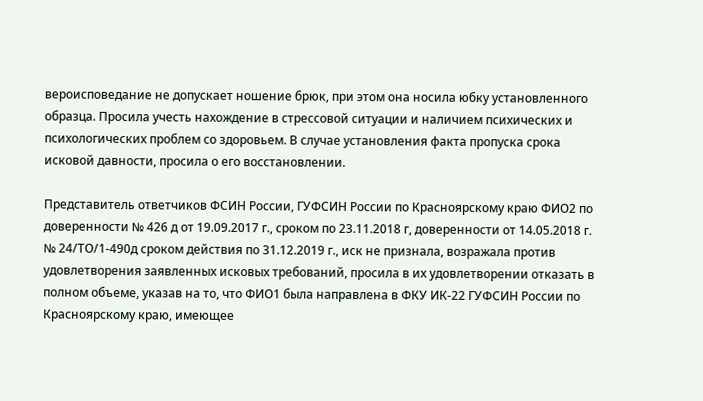вероисповедание не допускает ношение брюк, при этом она носила юбку установленного образца. Просила учесть нахождение в стрессовой ситуации и наличием психических и психологических проблем со здоровьем. В случае установления факта пропуска срока исковой давности, просила о его восстановлении.

Представитель ответчиков ФСИН России, ГУФСИН России по Красноярскому краю ФИО2 по доверенности № 426 д от 19.09.2017 г., сроком по 23.11.2018 г, доверенности от 14.05.2018 г. № 24/ТО/1-490д сроком действия по 31.12.2019 г., иск не признала, возражала против удовлетворения заявленных исковых требований, просила в их удовлетворении отказать в полном объеме, указав на то, что ФИО1 была направлена в ФКУ ИК-22 ГУФСИН России по Красноярскому краю, имеющее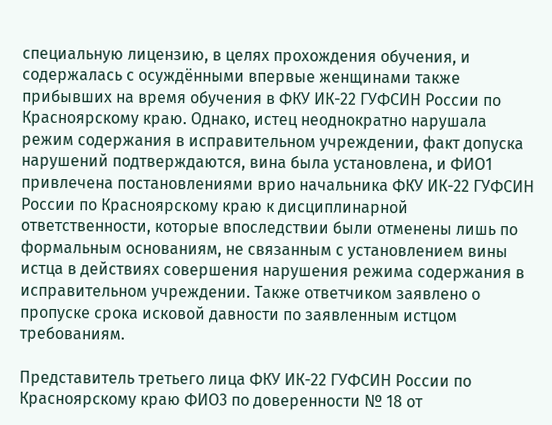специальную лицензию, в целях прохождения обучения, и содержалась с осуждёнными впервые женщинами также прибывших на время обучения в ФКУ ИК-22 ГУФСИН России по Красноярскому краю. Однако, истец неоднократно нарушала режим содержания в исправительном учреждении, факт допуска нарушений подтверждаются, вина была установлена, и ФИО1 привлечена постановлениями врио начальника ФКУ ИК-22 ГУФСИН России по Красноярскому краю к дисциплинарной ответственности, которые впоследствии были отменены лишь по формальным основаниям, не связанным с установлением вины истца в действиях совершения нарушения режима содержания в исправительном учреждении. Также ответчиком заявлено о пропуске срока исковой давности по заявленным истцом требованиям.

Представитель третьего лица ФКУ ИК-22 ГУФСИН России по Красноярскому краю ФИО3 по доверенности № 18 от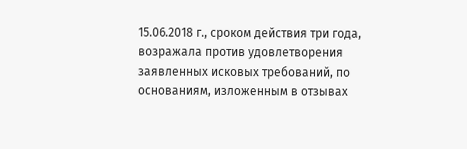15.06.2018 г., сроком действия три года, возражала против удовлетворения заявленных исковых требований, по основаниям, изложенным в отзывах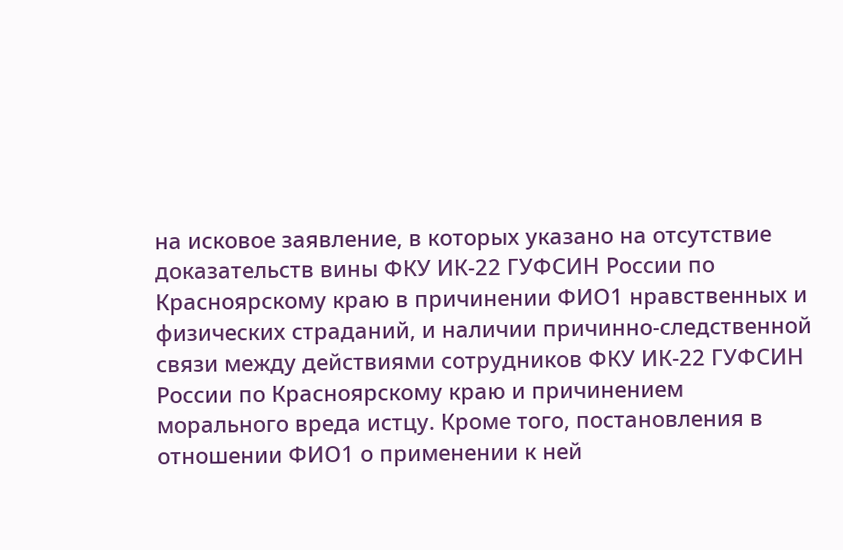на исковое заявление, в которых указано на отсутствие доказательств вины ФКУ ИК-22 ГУФСИН России по Красноярскому краю в причинении ФИО1 нравственных и физических страданий, и наличии причинно-следственной связи между действиями сотрудников ФКУ ИК-22 ГУФСИН России по Красноярскому краю и причинением морального вреда истцу. Кроме того, постановления в отношении ФИО1 о применении к ней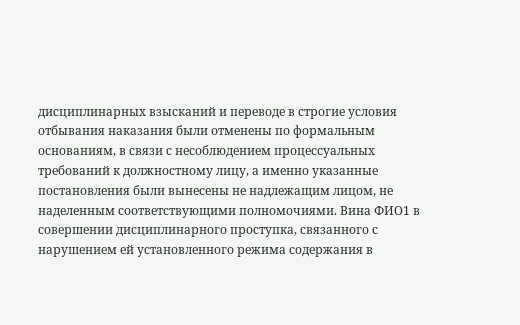дисциплинарных взысканий и переводе в строгие условия отбывания наказания были отменены по формальным основаниям, в связи с несоблюдением процессуальных требований к должностному лицу, а именно указанные постановления были вынесены не надлежащим лицом, не наделенным соответствующими полномочиями. Вина ФИО1 в совершении дисциплинарного проступка, связанного с нарушением ей установленного режима содержания в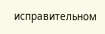исправительном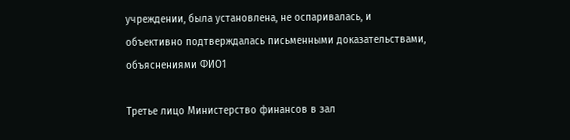учреждении, была установлена, не оспаривалась, и объективно подтверждалась письменными доказательствами, объяснениями ФИО1

Третье лицо Министерство финансов в зал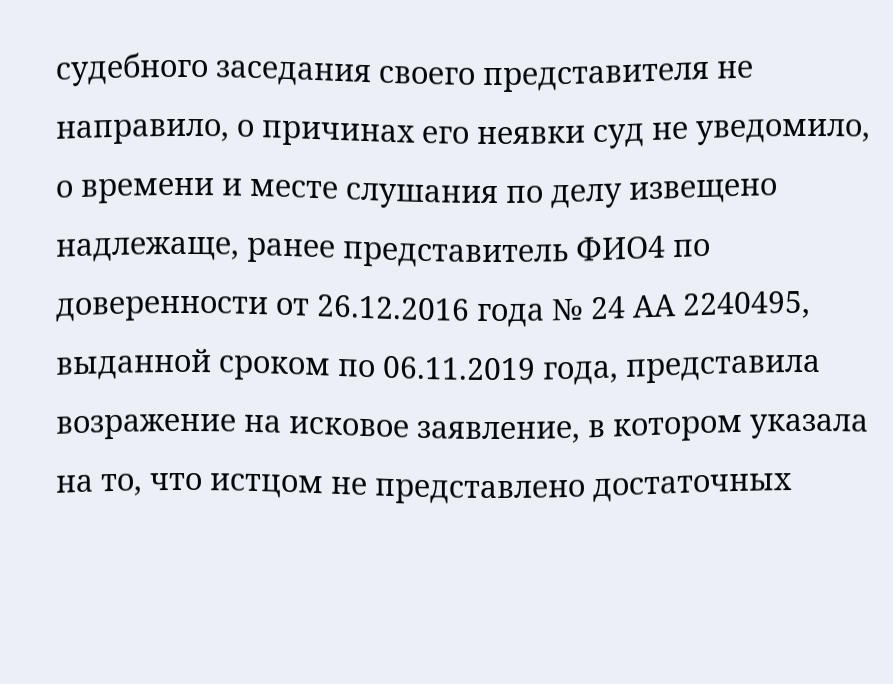судебного заседания своего представителя не направило, о причинах его неявки суд не уведомило, о времени и месте слушания по делу извещено надлежаще, ранее представитель ФИО4 по доверенности от 26.12.2016 года № 24 АА 2240495, выданной сроком по 06.11.2019 года, представила возражение на исковое заявление, в котором указала на то, что истцом не представлено достаточных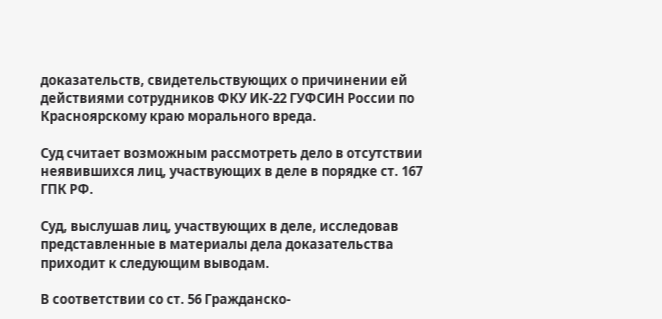доказательств, свидетельствующих о причинении ей действиями сотрудников ФКУ ИК-22 ГУФСИН России по Красноярскому краю морального вреда.

Суд считает возможным рассмотреть дело в отсутствии неявившихся лиц, участвующих в деле в порядке ст. 167 ГПК РФ.

Суд, выслушав лиц, участвующих в деле, исследовав представленные в материалы дела доказательства приходит к следующим выводам.

В соответствии со ст. 56 Гражданско-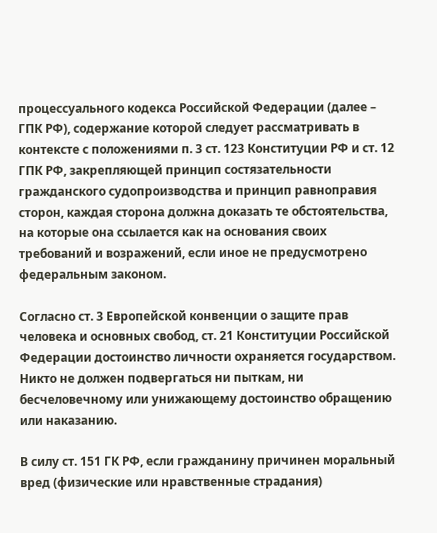процессуального кодекса Российской Федерации (далее – ГПК РФ), содержание которой следует рассматривать в контексте с положениями п. 3 ст. 123 Конституции РФ и ст. 12 ГПК РФ, закрепляющей принцип состязательности гражданского судопроизводства и принцип равноправия сторон, каждая сторона должна доказать те обстоятельства, на которые она ссылается как на основания своих требований и возражений, если иное не предусмотрено федеральным законом.

Согласно ст. 3 Европейской конвенции о защите прав человека и основных свобод, ст. 21 Конституции Российской Федерации достоинство личности охраняется государством. Никто не должен подвергаться ни пыткам, ни бесчеловечному или унижающему достоинство обращению или наказанию.

В силу ст. 151 ГК РФ, если гражданину причинен моральный вред (физические или нравственные страдания)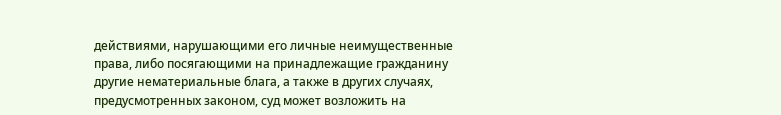действиями, нарушающими его личные неимущественные права, либо посягающими на принадлежащие гражданину другие нематериальные блага, а также в других случаях, предусмотренных законом, суд может возложить на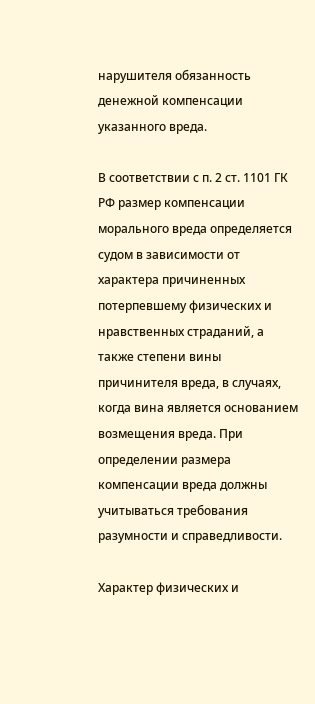нарушителя обязанность денежной компенсации указанного вреда.

В соответствии с п. 2 ст. 1101 ГК РФ размер компенсации морального вреда определяется судом в зависимости от характера причиненных потерпевшему физических и нравственных страданий, а также степени вины причинителя вреда, в случаях, когда вина является основанием возмещения вреда. При определении размера компенсации вреда должны учитываться требования разумности и справедливости.

Характер физических и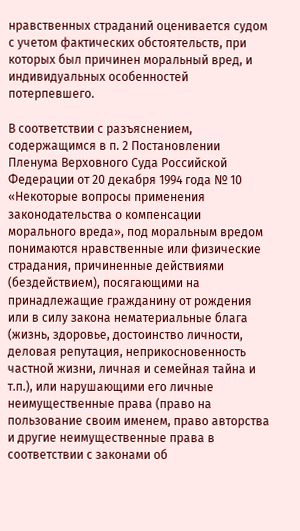нравственных страданий оценивается судом с учетом фактических обстоятельств, при которых был причинен моральный вред, и индивидуальных особенностей потерпевшего.

В соответствии с разъяснением, содержащимся в п. 2 Постановлении Пленума Верховного Суда Российской Федерации от 20 декабря 1994 года № 10 «Некоторые вопросы применения законодательства о компенсации морального вреда», под моральным вредом понимаются нравственные или физические страдания, причиненные действиями (бездействием), посягающими на принадлежащие гражданину от рождения или в силу закона нематериальные блага (жизнь, здоровье, достоинство личности, деловая репутация, неприкосновенность частной жизни, личная и семейная тайна и т.п.), или нарушающими его личные неимущественные права (право на пользование своим именем, право авторства и другие неимущественные права в соответствии с законами об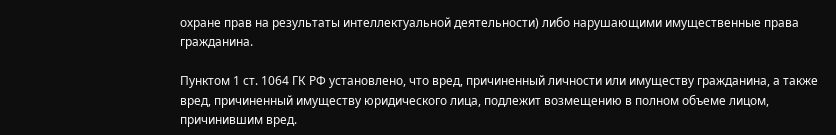охране прав на результаты интеллектуальной деятельности) либо нарушающими имущественные права гражданина.

Пунктом 1 ст. 1064 ГК РФ установлено, что вред, причиненный личности или имуществу гражданина, а также вред, причиненный имуществу юридического лица, подлежит возмещению в полном объеме лицом, причинившим вред.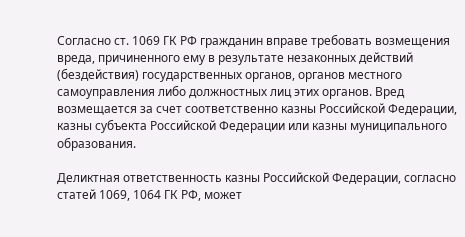Согласно ст. 1069 ГК РФ гражданин вправе требовать возмещения вреда, причиненного ему в результате незаконных действий (бездействия) государственных органов, органов местного самоуправления либо должностных лиц этих органов. Вред возмещается за счет соответственно казны Российской Федерации, казны субъекта Российской Федерации или казны муниципального образования.

Деликтная ответственность казны Российской Федерации, согласно статей 1069, 1064 ГК РФ, может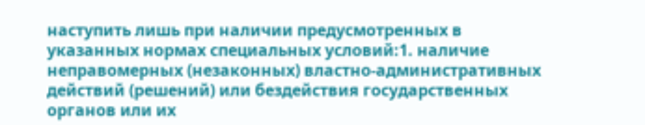наступить лишь при наличии предусмотренных в указанных нормах специальных условий:1. наличие неправомерных (незаконных) властно-административных действий (решений) или бездействия государственных органов или их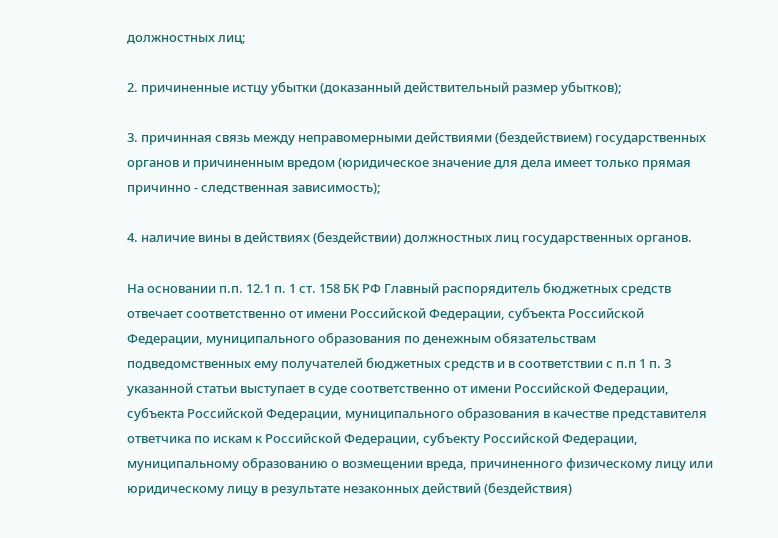должностных лиц;

2. причиненные истцу убытки (доказанный действительный размер убытков);

3. причинная связь между неправомерными действиями (бездействием) государственных органов и причиненным вредом (юридическое значение для дела имеет только прямая причинно - следственная зависимость);

4. наличие вины в действиях (бездействии) должностных лиц государственных органов.

На основании п.п. 12.1 п. 1 ст. 158 БК РФ Главный распорядитель бюджетных средств отвечает соответственно от имени Российской Федерации, субъекта Российской Федерации, муниципального образования по денежным обязательствам подведомственных ему получателей бюджетных средств и в соответствии с п.п 1 п. 3 указанной статьи выступает в суде соответственно от имени Российской Федерации, субъекта Российской Федерации, муниципального образования в качестве представителя ответчика по искам к Российской Федерации, субъекту Российской Федерации, муниципальному образованию о возмещении вреда, причиненного физическому лицу или юридическому лицу в результате незаконных действий (бездействия)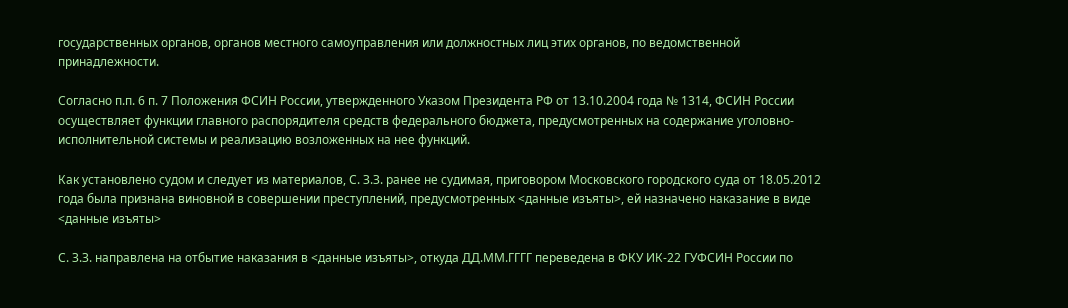государственных органов, органов местного самоуправления или должностных лиц этих органов, по ведомственной принадлежности.

Согласно п.п. 6 п. 7 Положения ФСИН России, утвержденного Указом Президента РФ от 13.10.2004 года № 1314, ФСИН России осуществляет функции главного распорядителя средств федерального бюджета, предусмотренных на содержание уголовно-исполнительной системы и реализацию возложенных на нее функций.

Как установлено судом и следует из материалов, С. З.З. ранее не судимая, приговором Московского городского суда от 18.05.2012 года была признана виновной в совершении преступлений, предусмотренных <данные изъяты>, ей назначено наказание в виде <данные изъяты>

С. З.З. направлена на отбытие наказания в <данные изъяты>, откуда ДД.ММ.ГГГГ переведена в ФКУ ИК-22 ГУФСИН России по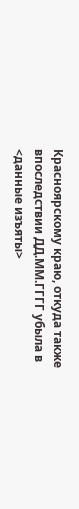Красноярскому краю, откуда также впоследствии ДД.ММ.ГГГГ убыла в <данные изъяты>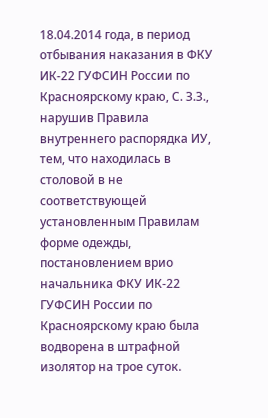18.04.2014 года, в период отбывания наказания в ФКУ ИК-22 ГУФСИН России по Красноярскому краю, С. З.З., нарушив Правила внутреннего распорядка ИУ, тем, что находилась в столовой в не соответствующей установленным Правилам форме одежды, постановлением врио начальника ФКУ ИК-22 ГУФСИН России по Красноярскому краю была водворена в штрафной изолятор на трое суток.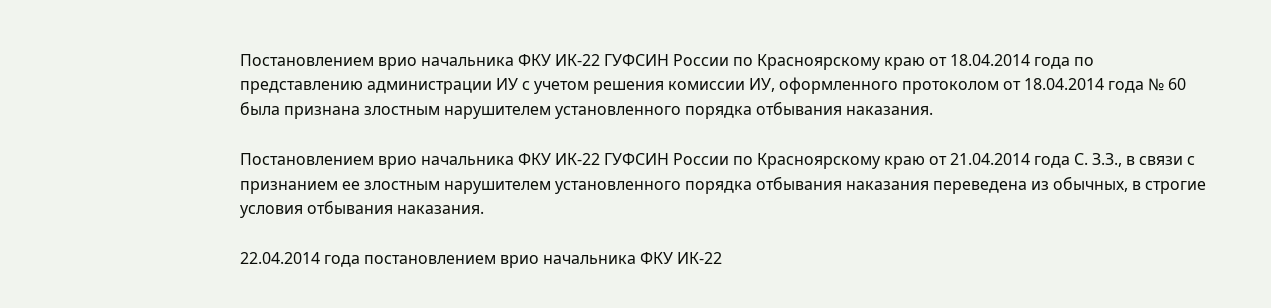Постановлением врио начальника ФКУ ИК-22 ГУФСИН России по Красноярскому краю от 18.04.2014 года по представлению администрации ИУ с учетом решения комиссии ИУ, оформленного протоколом от 18.04.2014 года № 60 была признана злостным нарушителем установленного порядка отбывания наказания.

Постановлением врио начальника ФКУ ИК-22 ГУФСИН России по Красноярскому краю от 21.04.2014 года С. З.З., в связи с признанием ее злостным нарушителем установленного порядка отбывания наказания переведена из обычных, в строгие условия отбывания наказания.

22.04.2014 года постановлением врио начальника ФКУ ИК-22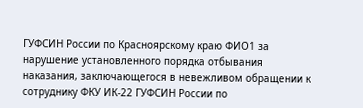ГУФСИН России по Красноярскому краю ФИО1 за нарушение установленного порядка отбывания наказания, заключающегося в невежливом обращении к сотруднику ФКУ ИК-22 ГУФСИН России по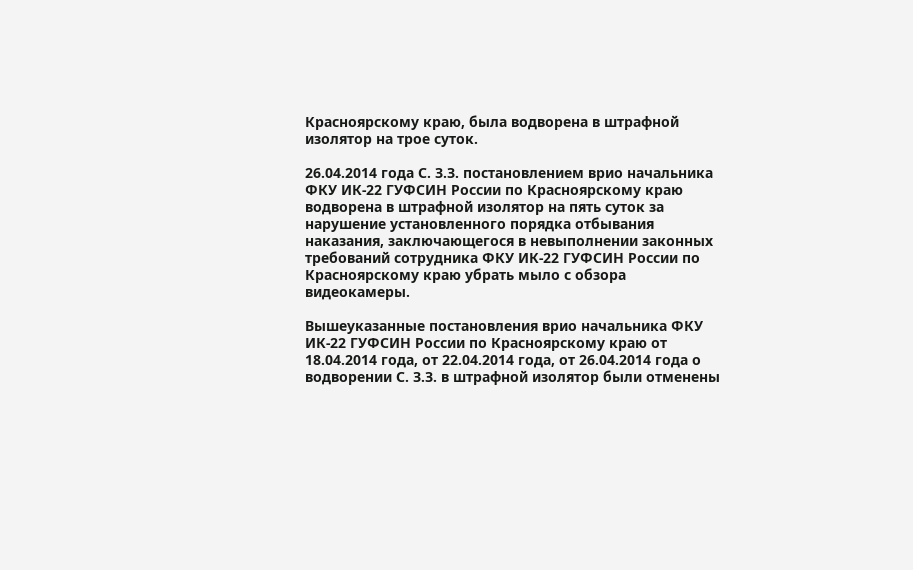Красноярскому краю, была водворена в штрафной изолятор на трое суток.

26.04.2014 года С. З.З. постановлением врио начальника ФКУ ИК-22 ГУФСИН России по Красноярскому краю водворена в штрафной изолятор на пять суток за нарушение установленного порядка отбывания наказания, заключающегося в невыполнении законных требований сотрудника ФКУ ИК-22 ГУФСИН России по Красноярскому краю убрать мыло с обзора видеокамеры.

Вышеуказанные постановления врио начальника ФКУ ИК-22 ГУФСИН России по Красноярскому краю от 18.04.2014 года, от 22.04.2014 года, от 26.04.2014 года о водворении С. З.З. в штрафной изолятор были отменены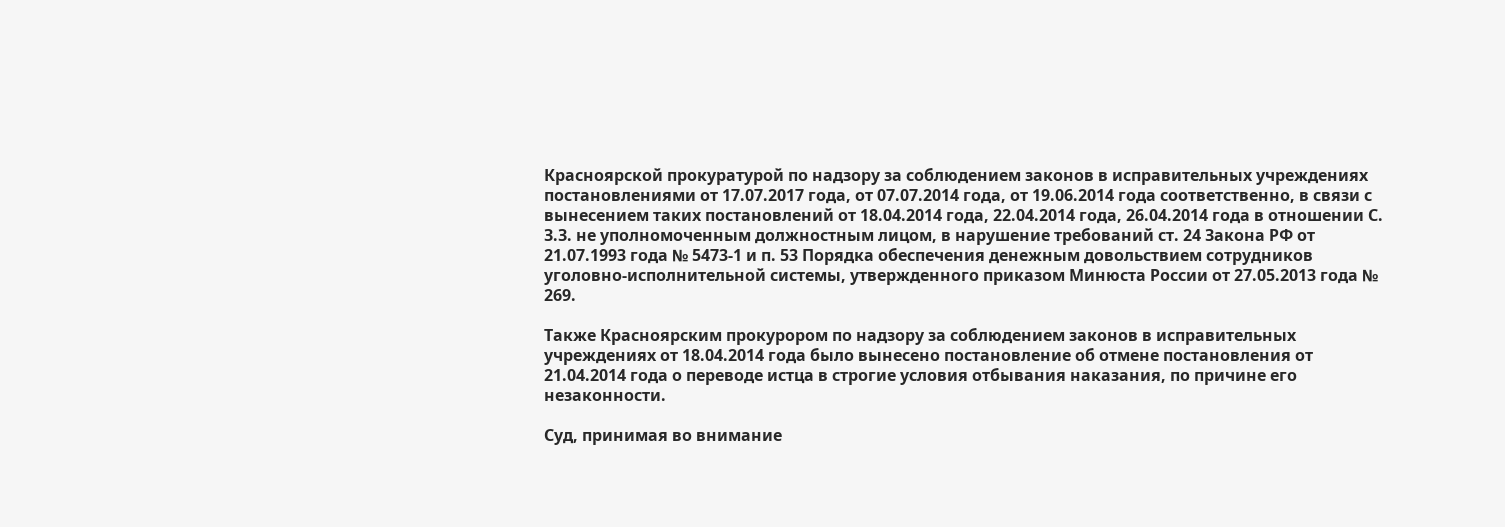Красноярской прокуратурой по надзору за соблюдением законов в исправительных учреждениях постановлениями от 17.07.2017 года, от 07.07.2014 года, от 19.06.2014 года соответственно, в связи с вынесением таких постановлений от 18.04.2014 года, 22.04.2014 года, 26.04.2014 года в отношении С. З.З. не уполномоченным должностным лицом, в нарушение требований ст. 24 Закона РФ от 21.07.1993 года № 5473-1 и п. 53 Порядка обеспечения денежным довольствием сотрудников уголовно-исполнительной системы, утвержденного приказом Минюста России от 27.05.2013 года № 269.

Также Красноярским прокурором по надзору за соблюдением законов в исправительных учреждениях от 18.04.2014 года было вынесено постановление об отмене постановления от 21.04.2014 года о переводе истца в строгие условия отбывания наказания, по причине его незаконности.

Суд, принимая во внимание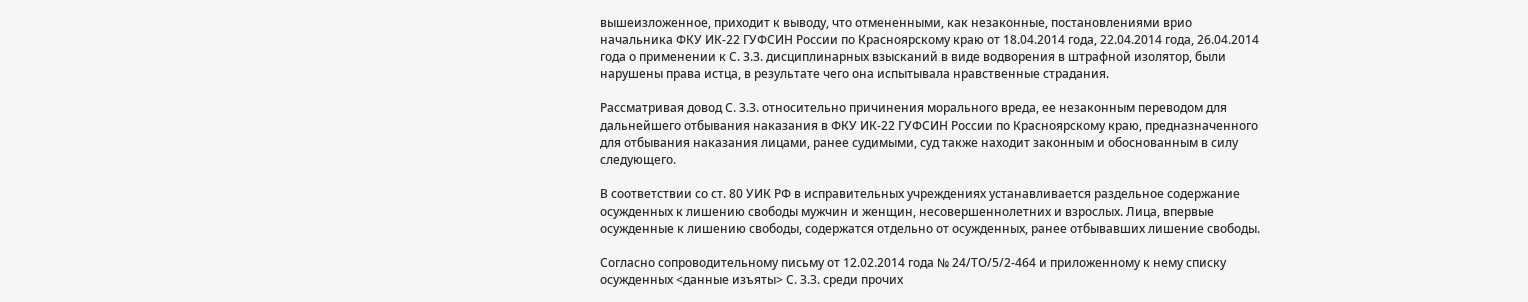вышеизложенное, приходит к выводу, что отмененными, как незаконные, постановлениями врио начальника ФКУ ИК-22 ГУФСИН России по Красноярскому краю от 18.04.2014 года, 22.04.2014 года, 26.04.2014 года о применении к С. З.З. дисциплинарных взысканий в виде водворения в штрафной изолятор, были нарушены права истца, в результате чего она испытывала нравственные страдания.

Рассматривая довод С. З.З. относительно причинения морального вреда, ее незаконным переводом для дальнейшего отбывания наказания в ФКУ ИК-22 ГУФСИН России по Красноярскому краю, предназначенного для отбывания наказания лицами, ранее судимыми, суд также находит законным и обоснованным в силу следующего.

В соответствии со ст. 80 УИК РФ в исправительных учреждениях устанавливается раздельное содержание осужденных к лишению свободы мужчин и женщин, несовершеннолетних и взрослых. Лица, впервые осужденные к лишению свободы, содержатся отдельно от осужденных, ранее отбывавших лишение свободы.

Согласно сопроводительному письму от 12.02.2014 года № 24/ТО/5/2-464 и приложенному к нему списку осужденных <данные изъяты> С. З.З. среди прочих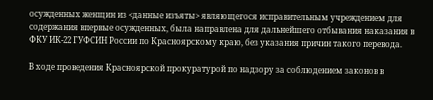осужденных женщин из <данные изъяты> являющегося исправительным учреждением для содержания впервые осужденных, была направлена для дальнейшего отбывания наказания в ФКУ ИК-22 ГУФСИН России по Красноярскому краю, без указания причин такого перевода.

В ходе проведения Красноярской прокуратурой по надзору за соблюдением законов в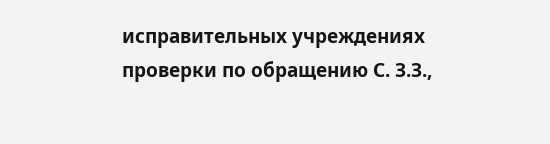исправительных учреждениях проверки по обращению С. З.З.,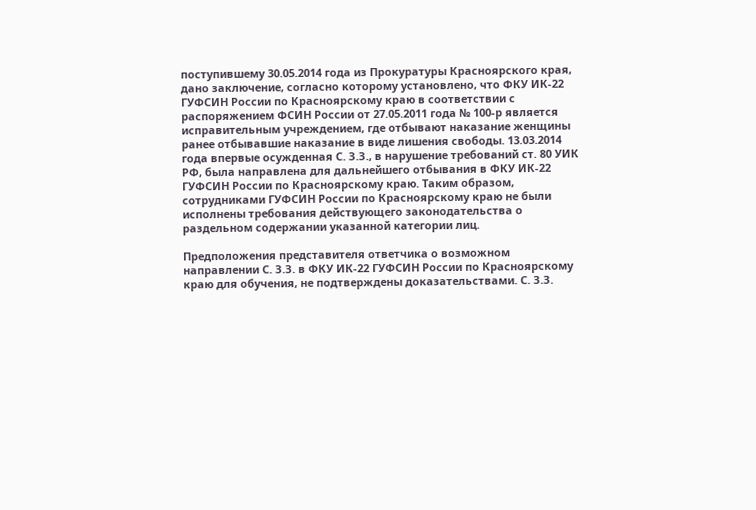поступившему 30.05.2014 года из Прокуратуры Красноярского края, дано заключение, согласно которому установлено, что ФКУ ИК-22 ГУФСИН России по Красноярскому краю в соответствии с распоряжением ФСИН России от 27.05.2011 года № 100-р является исправительным учреждением, где отбывают наказание женщины ранее отбывавшие наказание в виде лишения свободы. 13.03.2014 года впервые осужденная С. З.З., в нарушение требований ст. 80 УИК РФ, была направлена для дальнейшего отбывания в ФКУ ИК-22 ГУФСИН России по Красноярскому краю. Таким образом, сотрудниками ГУФСИН России по Красноярскому краю не были исполнены требования действующего законодательства о раздельном содержании указанной категории лиц.

Предположения представителя ответчика о возможном направлении С. З.З. в ФКУ ИК-22 ГУФСИН России по Красноярскому краю для обучения, не подтверждены доказательствами. С. З.З.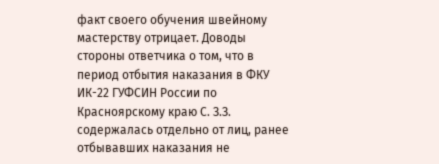факт своего обучения швейному мастерству отрицает. Доводы стороны ответчика о том, что в период отбытия наказания в ФКУ ИК-22 ГУФСИН России по Красноярскому краю С. З.З. содержалась отдельно от лиц, ранее отбывавших наказания не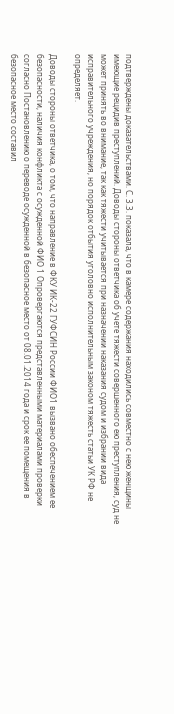подтверждены доказательствами. С. З.З. показала, что в камере содержания находились совместно с нею женщины имеющие рецидив преступлений. Доводы стороны ответчика об учете тяжести совершенного ею преступления, суд не может принять во внимание, так как тяжести учитывается при назначении наказания судом и избрании вида исправительного учреждения, но порядок отбытия уголовно исполнительным законом тяжесть статьи УК РФ не определяет.

Доводы стороны ответчика, о том, что направление в ФКУ ИК-22 ГУФСИН России ФИО1 вызвано обеспечением ее безопасности, наличия конфликта с осужденной ФИО 1 Опровергаются представленными материалами проверки согласно Постановлению о переводе осужденной в безопасное место от 08.01.2014 года и срок ее помещения в безопасное место составил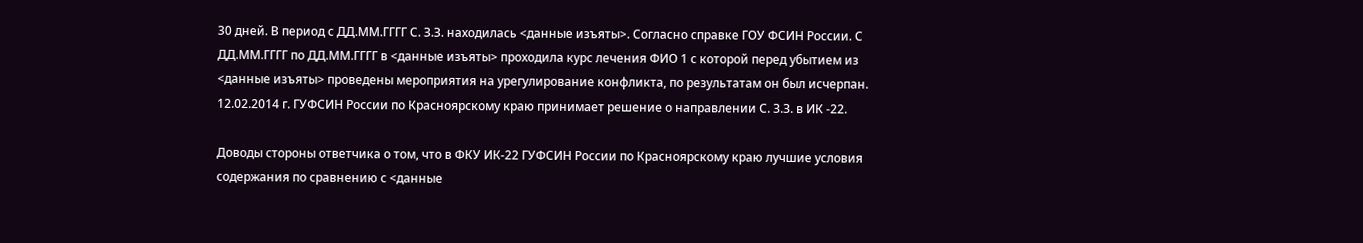30 дней. В период с ДД.ММ.ГГГГ С. З.З. находилась <данные изъяты>. Согласно справке ГОУ ФСИН России. С ДД.ММ.ГГГГ по ДД.ММ.ГГГГ в <данные изъяты> проходила курс лечения ФИО 1 с которой перед убытием из <данные изъяты> проведены мероприятия на урегулирование конфликта, по результатам он был исчерпан. 12.02.2014 г. ГУФСИН России по Красноярскому краю принимает решение о направлении С. З.З. в ИК -22.

Доводы стороны ответчика о том, что в ФКУ ИК-22 ГУФСИН России по Красноярскому краю лучшие условия содержания по сравнению с <данные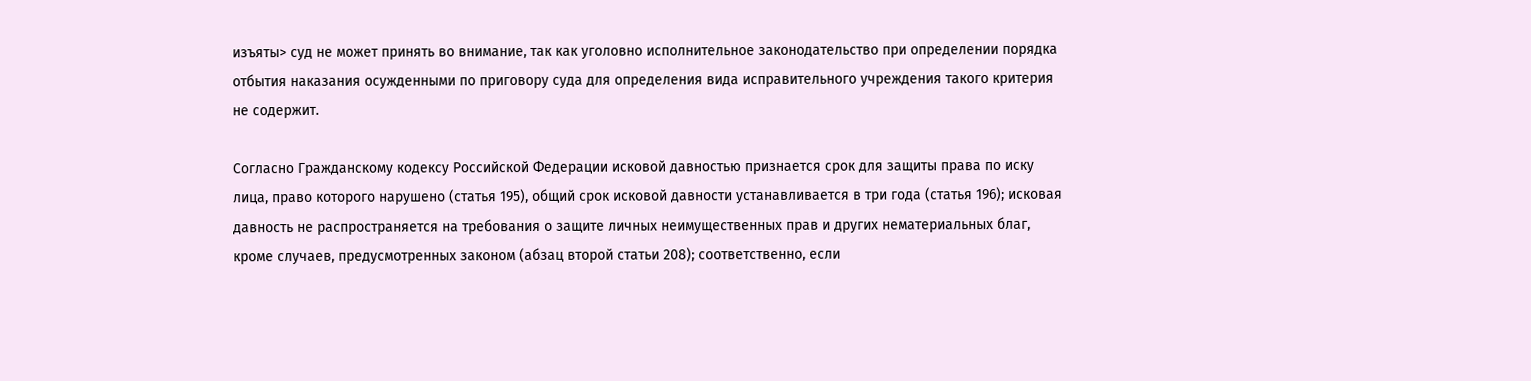изъяты> суд не может принять во внимание, так как уголовно исполнительное законодательство при определении порядка отбытия наказания осужденными по приговору суда для определения вида исправительного учреждения такого критерия не содержит.

Согласно Гражданскому кодексу Российской Федерации исковой давностью признается срок для защиты права по иску лица, право которого нарушено (статья 195), общий срок исковой давности устанавливается в три года (статья 196); исковая давность не распространяется на требования о защите личных неимущественных прав и других нематериальных благ, кроме случаев, предусмотренных законом (абзац второй статьи 208); соответственно, если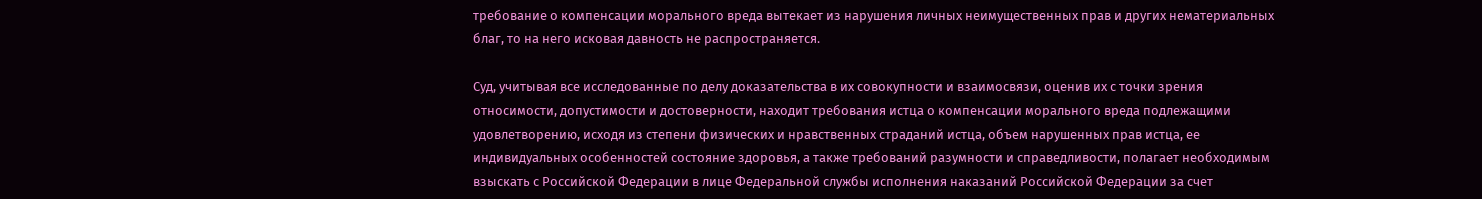требование о компенсации морального вреда вытекает из нарушения личных неимущественных прав и других нематериальных благ, то на него исковая давность не распространяется.

Суд, учитывая все исследованные по делу доказательства в их совокупности и взаимосвязи, оценив их с точки зрения относимости, допустимости и достоверности, находит требования истца о компенсации морального вреда подлежащими удовлетворению, исходя из степени физических и нравственных страданий истца, объем нарушенных прав истца, ее индивидуальных особенностей состояние здоровья, а также требований разумности и справедливости, полагает необходимым взыскать с Российской Федерации в лице Федеральной службы исполнения наказаний Российской Федерации за счет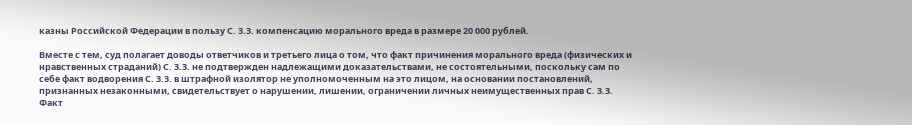казны Российской Федерации в пользу С. З.З. компенсацию морального вреда в размере 20 000 рублей.

Вместе с тем, суд полагает доводы ответчиков и третьего лица о том, что факт причинения морального вреда (физических и нравственных страданий) С. З.З. не подтвержден надлежащими доказательствами, не состоятельными, поскольку сам по себе факт водворения С. З.З. в штрафной изолятор не уполномоченным на это лицом, на основании постановлений, признанных незаконными, свидетельствует о нарушении, лишении, ограничении личных неимущественных прав С. З.З. Факт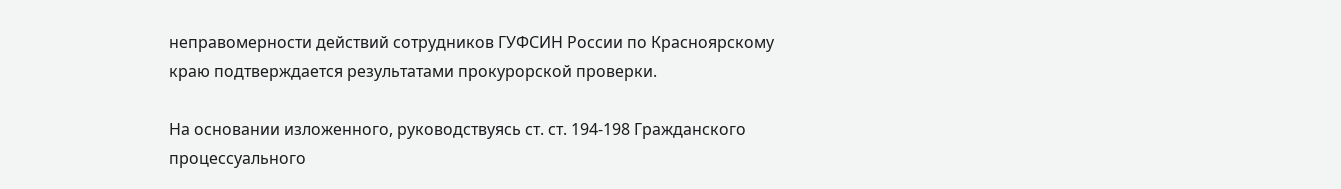неправомерности действий сотрудников ГУФСИН России по Красноярскому краю подтверждается результатами прокурорской проверки.

На основании изложенного, руководствуясь ст. ст. 194-198 Гражданского процессуального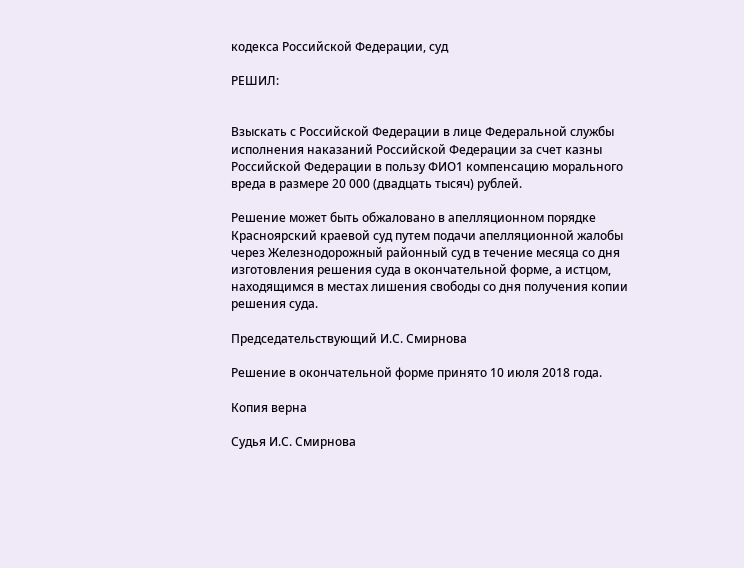кодекса Российской Федерации, суд

РЕШИЛ:


Взыскать с Российской Федерации в лице Федеральной службы исполнения наказаний Российской Федерации за счет казны Российской Федерации в пользу ФИО1 компенсацию морального вреда в размере 20 000 (двадцать тысяч) рублей.

Решение может быть обжаловано в апелляционном порядке Красноярский краевой суд путем подачи апелляционной жалобы через Железнодорожный районный суд в течение месяца со дня изготовления решения суда в окончательной форме, а истцом, находящимся в местах лишения свободы со дня получения копии решения суда.

Председательствующий И.С. Смирнова

Решение в окончательной форме принято 10 июля 2018 года.

Копия верна

Судья И.С. Смирнова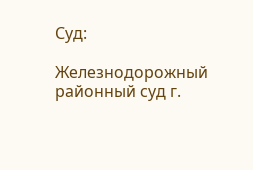Суд:

Железнодорожный районный суд г.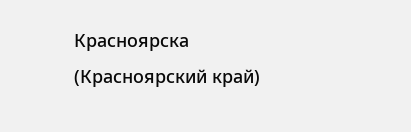Красноярска (Красноярский край)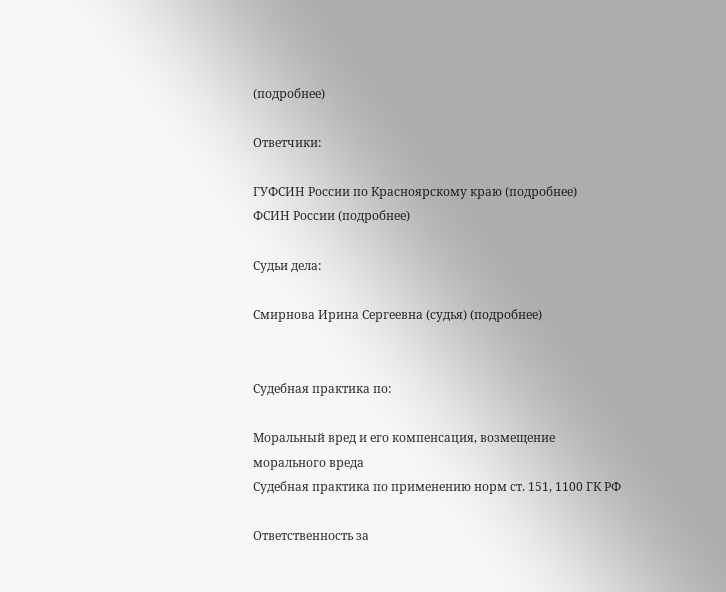(подробнее)

Ответчики:

ГУФСИН России по Красноярскому краю (подробнее)
ФСИН России (подробнее)

Судьи дела:

Смирнова Ирина Сергеевна (судья) (подробнее)


Судебная практика по:

Моральный вред и его компенсация, возмещение морального вреда
Судебная практика по применению норм ст. 151, 1100 ГК РФ

Ответственность за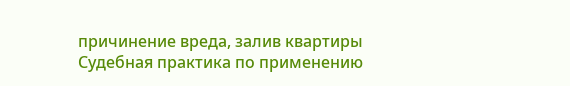причинение вреда, залив квартиры
Судебная практика по применению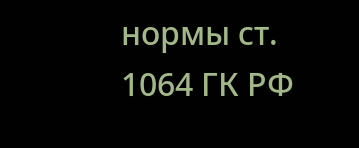нормы ст. 1064 ГК РФ